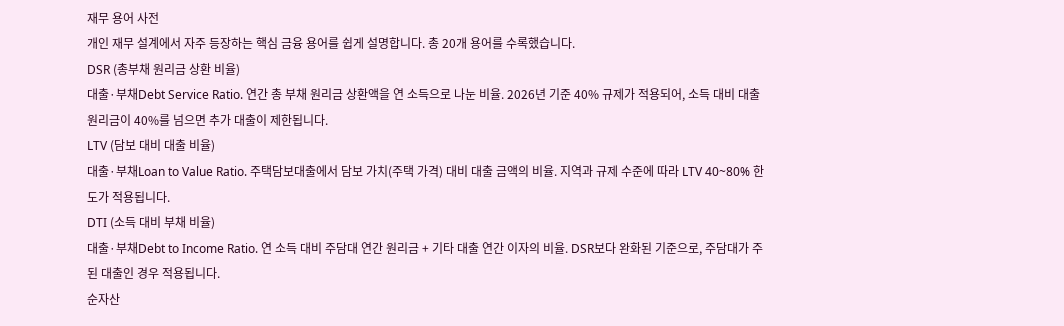재무 용어 사전
개인 재무 설계에서 자주 등장하는 핵심 금융 용어를 쉽게 설명합니다. 총 20개 용어를 수록했습니다.
DSR (총부채 원리금 상환 비율)
대출·부채Debt Service Ratio. 연간 총 부채 원리금 상환액을 연 소득으로 나눈 비율. 2026년 기준 40% 규제가 적용되어, 소득 대비 대출 원리금이 40%를 넘으면 추가 대출이 제한됩니다.
LTV (담보 대비 대출 비율)
대출·부채Loan to Value Ratio. 주택담보대출에서 담보 가치(주택 가격) 대비 대출 금액의 비율. 지역과 규제 수준에 따라 LTV 40~80% 한도가 적용됩니다.
DTI (소득 대비 부채 비율)
대출·부채Debt to Income Ratio. 연 소득 대비 주담대 연간 원리금 + 기타 대출 연간 이자의 비율. DSR보다 완화된 기준으로, 주담대가 주된 대출인 경우 적용됩니다.
순자산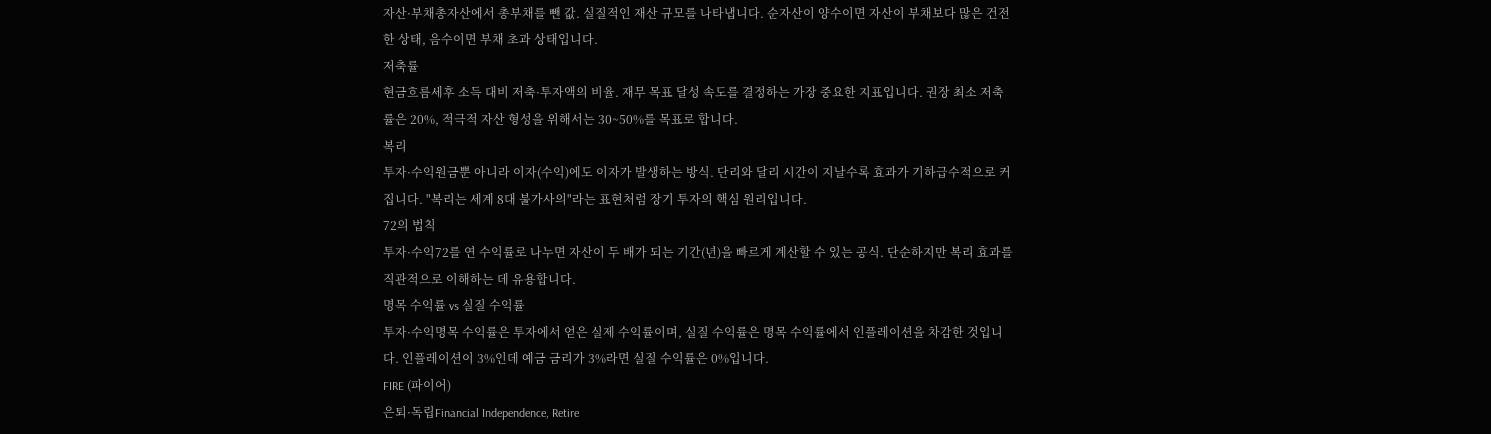자산·부채총자산에서 총부채를 뺀 값. 실질적인 재산 규모를 나타냅니다. 순자산이 양수이면 자산이 부채보다 많은 건전한 상태, 음수이면 부채 초과 상태입니다.
저축률
현금흐름세후 소득 대비 저축·투자액의 비율. 재무 목표 달성 속도를 결정하는 가장 중요한 지표입니다. 권장 최소 저축률은 20%, 적극적 자산 형성을 위해서는 30~50%를 목표로 합니다.
복리
투자·수익원금뿐 아니라 이자(수익)에도 이자가 발생하는 방식. 단리와 달리 시간이 지날수록 효과가 기하급수적으로 커집니다. "복리는 세계 8대 불가사의"라는 표현처럼 장기 투자의 핵심 원리입니다.
72의 법칙
투자·수익72를 연 수익률로 나누면 자산이 두 배가 되는 기간(년)을 빠르게 계산할 수 있는 공식. 단순하지만 복리 효과를 직관적으로 이해하는 데 유용합니다.
명목 수익률 vs 실질 수익률
투자·수익명목 수익률은 투자에서 얻은 실제 수익률이며, 실질 수익률은 명목 수익률에서 인플레이션을 차감한 것입니다. 인플레이션이 3%인데 예금 금리가 3%라면 실질 수익률은 0%입니다.
FIRE (파이어)
은퇴·독립Financial Independence, Retire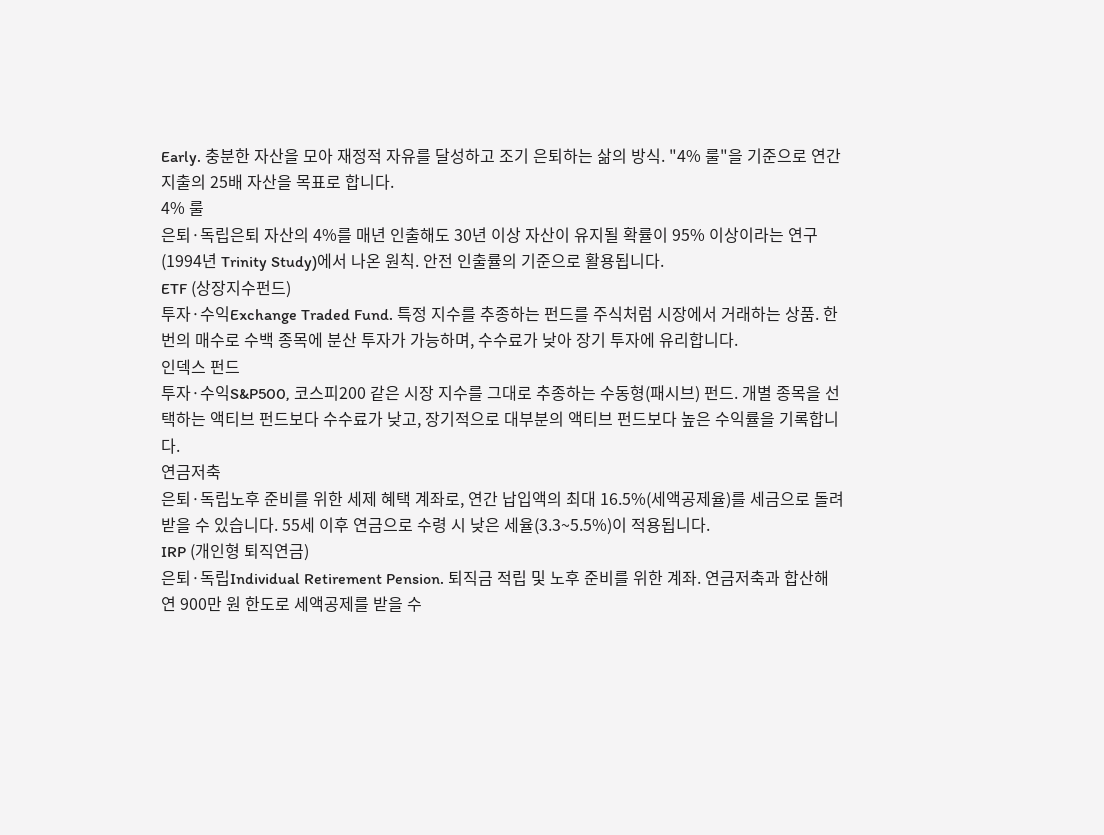Early. 충분한 자산을 모아 재정적 자유를 달성하고 조기 은퇴하는 삶의 방식. "4% 룰"을 기준으로 연간 지출의 25배 자산을 목표로 합니다.
4% 룰
은퇴·독립은퇴 자산의 4%를 매년 인출해도 30년 이상 자산이 유지될 확률이 95% 이상이라는 연구(1994년 Trinity Study)에서 나온 원칙. 안전 인출률의 기준으로 활용됩니다.
ETF (상장지수펀드)
투자·수익Exchange Traded Fund. 특정 지수를 추종하는 펀드를 주식처럼 시장에서 거래하는 상품. 한 번의 매수로 수백 종목에 분산 투자가 가능하며, 수수료가 낮아 장기 투자에 유리합니다.
인덱스 펀드
투자·수익S&P500, 코스피200 같은 시장 지수를 그대로 추종하는 수동형(패시브) 펀드. 개별 종목을 선택하는 액티브 펀드보다 수수료가 낮고, 장기적으로 대부분의 액티브 펀드보다 높은 수익률을 기록합니다.
연금저축
은퇴·독립노후 준비를 위한 세제 혜택 계좌로, 연간 납입액의 최대 16.5%(세액공제율)를 세금으로 돌려받을 수 있습니다. 55세 이후 연금으로 수령 시 낮은 세율(3.3~5.5%)이 적용됩니다.
IRP (개인형 퇴직연금)
은퇴·독립Individual Retirement Pension. 퇴직금 적립 및 노후 준비를 위한 계좌. 연금저축과 합산해 연 900만 원 한도로 세액공제를 받을 수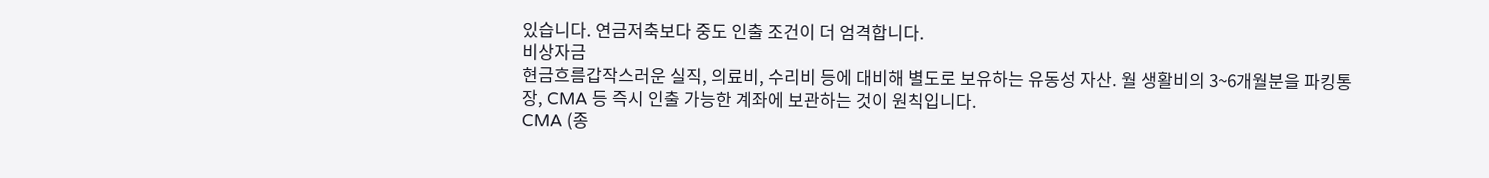있습니다. 연금저축보다 중도 인출 조건이 더 엄격합니다.
비상자금
현금흐름갑작스러운 실직, 의료비, 수리비 등에 대비해 별도로 보유하는 유동성 자산. 월 생활비의 3~6개월분을 파킹통장, CMA 등 즉시 인출 가능한 계좌에 보관하는 것이 원칙입니다.
CMA (종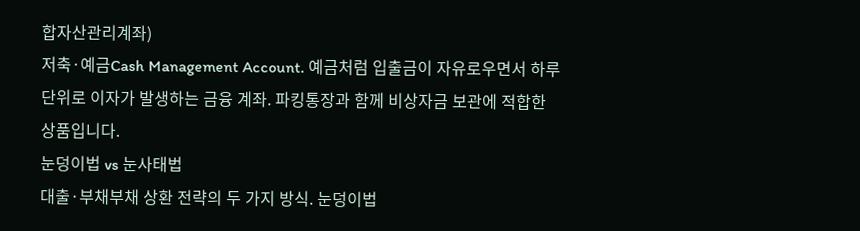합자산관리계좌)
저축·예금Cash Management Account. 예금처럼 입출금이 자유로우면서 하루 단위로 이자가 발생하는 금융 계좌. 파킹통장과 함께 비상자금 보관에 적합한 상품입니다.
눈덩이법 vs 눈사태법
대출·부채부채 상환 전략의 두 가지 방식. 눈덩이법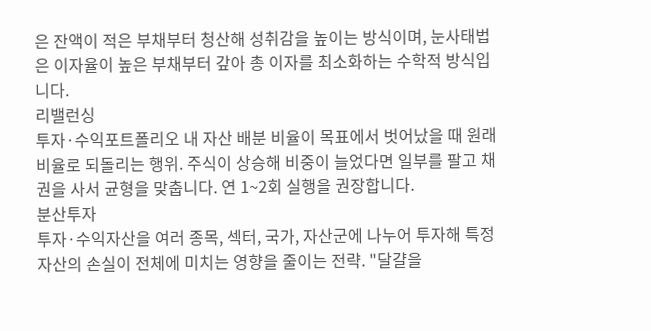은 잔액이 적은 부채부터 청산해 성취감을 높이는 방식이며, 눈사태법은 이자율이 높은 부채부터 갚아 총 이자를 최소화하는 수학적 방식입니다.
리밸런싱
투자·수익포트폴리오 내 자산 배분 비율이 목표에서 벗어났을 때 원래 비율로 되돌리는 행위. 주식이 상승해 비중이 늘었다면 일부를 팔고 채권을 사서 균형을 맞춥니다. 연 1~2회 실행을 권장합니다.
분산투자
투자·수익자산을 여러 종목, 섹터, 국가, 자산군에 나누어 투자해 특정 자산의 손실이 전체에 미치는 영향을 줄이는 전략. "달걀을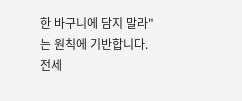한 바구니에 담지 말라"는 원칙에 기반합니다.
전세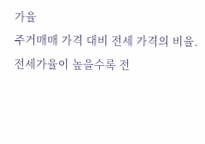가율
주거매매 가격 대비 전세 가격의 비율. 전세가율이 높을수록 전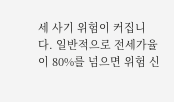세 사기 위험이 커집니다. 일반적으로 전세가율이 80%를 넘으면 위험 신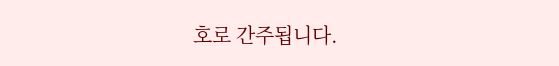호로 간주됩니다.